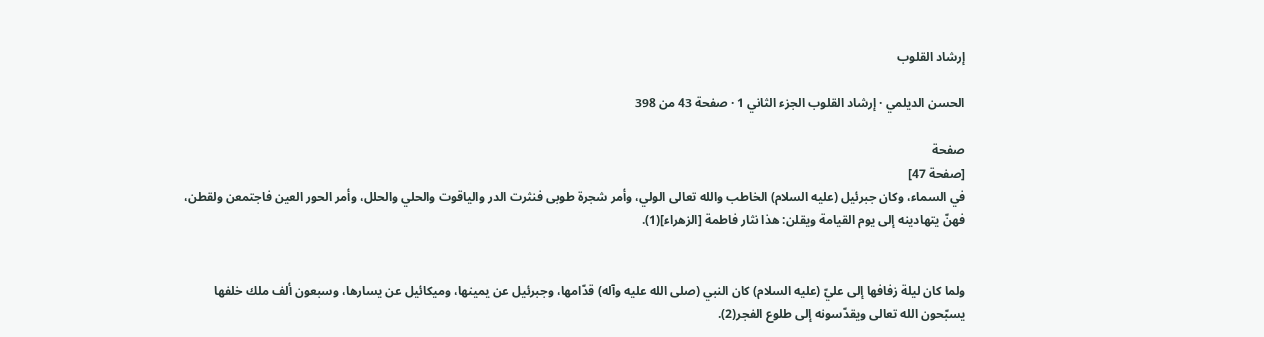إرشاد القلوب

الحسن الديلمي · إرشاد القلوب الجزء الثاني 1 · صفحة 43 من 398

صفحة
[صفحة 47]
في السماء، وكان جبرئيل (عليه السلام) الخاطب والله تعالى الولي، وأمر شجرة طوبى فنثرت الدر والياقوت والحلي والحلل، وأمر الحور العين فاجتمعن ولقطن، فهنّ يتهادينه إلى يوم القيامة ويقلن: هذا نثار فاطمة [الزهراء](1).


ولما كان ليلة زفافها إلى عليّ (عليه السلام) كان النبي (صلى الله عليه وآله) قدّامها، وجبرئيل عن يمينها، وميكائيل عن يسارها، وسبعون ألف ملك خلفها يسبّحون الله تعالى ويقدّسونه إلى طلوع الفجر(2).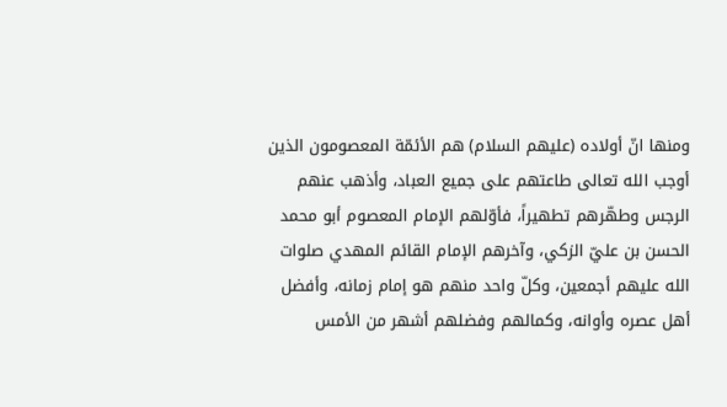ومنها انّ أولاده (عليهم السلام) هم الأئمّة المعصومون الذين أوجب الله تعالى طاعتهم على جميع العباد، وأذهب عنهم الرجس وطهّرهم تطهيراً، فأوّلهم الإمام المعصوم أبو محمد الحسن بن عليّ الزكي، وآخرهم الإمام القائم المهدي صلوات الله عليهم أجمعين، وكلّ واحد منهم هو إمام زمانه، وأفضل أهل عصره وأوانه، وكمالهم وفضلهم أشهر من الأمس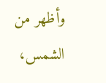وأظهر من الشمس،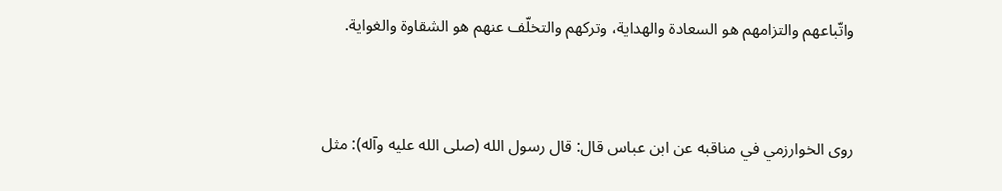واتّباعهم والتزامهم هو السعادة والهداية، وتركهم والتخلّف عنهم هو الشقاوة والغواية.


روى الخوارزمي في مناقبه عن ابن عباس قال: قال رسول الله (صلى الله عليه وآله): مثل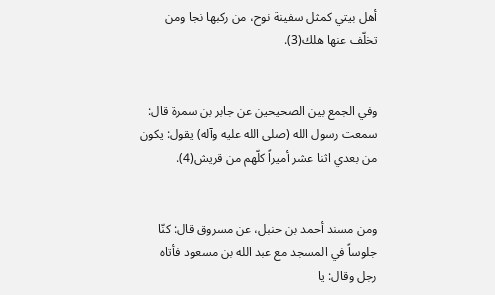أهل بيتي كمثل سفينة نوح، من ركبها نجا ومن تخلّف عنها هلك(3).


وفي الجمع بين الصحيحين عن جابر بن سمرة قال: سمعت رسول الله (صلى الله عليه وآله) يقول: يكون من بعدي اثنا عشر أميراً كلّهم من قريش(4).


ومن مسند أحمد بن حنبل، عن مسروق قال: كنّا جلوساً في المسجد مع عبد الله بن مسعود فأتاه رجل وقال: يا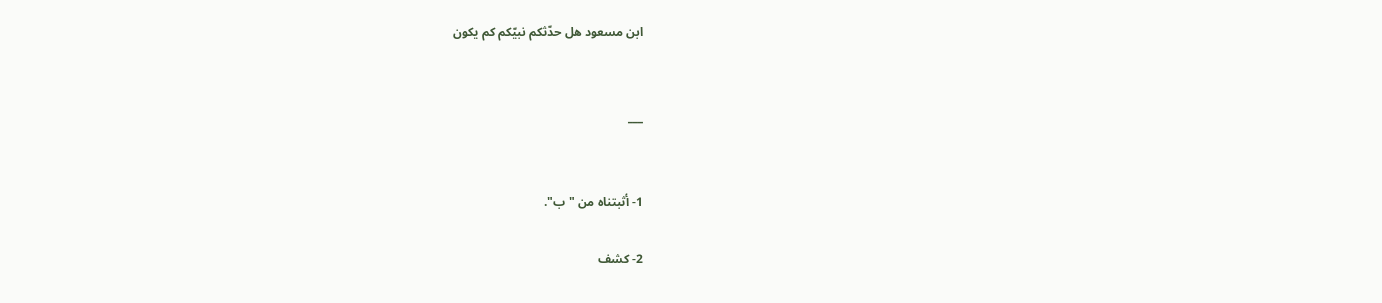ابن مسعود هل حدّثكم نبيّكم كم يكون


___


1- أثبتناه من "ب".

2- كشف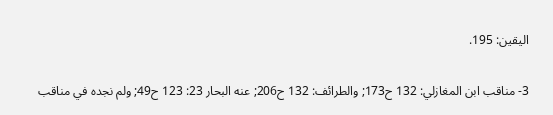اليقين: 195.

3- مناقب ابن المغازلي: 132 ح173; والطرائف: 132 ح206; عنه البحار 23: 123 ح49; ولم نجده في مناقب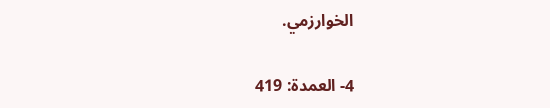الخوارزمي.

4- العمدة: 419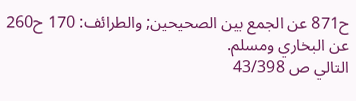ح871 عن الجمع بين الصحيحين; والطرائف: 170 ح260 عن البخاري ومسلم.
التالي ص 43/398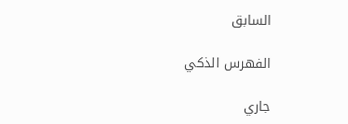السابق

الفهرس الذكي

جاري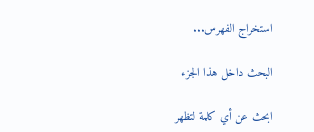استخراج الفهرس...

البحث داخل هذا الجزء

ابحث عن أي كلمة لتظهر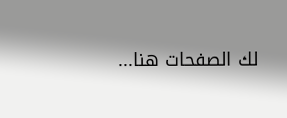لك الصفحات هنا...